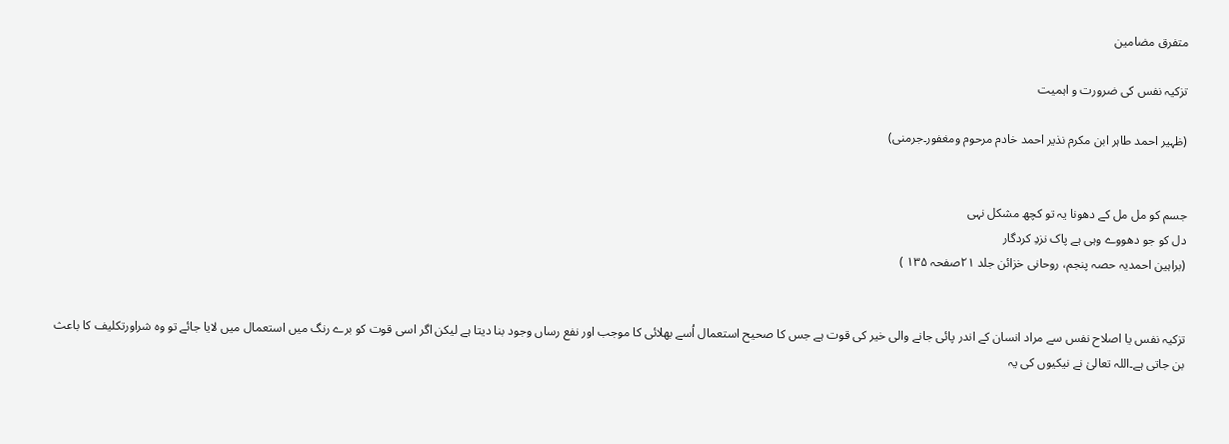متفرق مضامین

تزکیہ نفس کی ضرورت و اہمیت

(ظہیر احمد طاہر ابن مکرم نذیر احمد خادم مرحوم ومغفور۔جرمنی)


جسم کو مل مل کے دھونا یہ تو کچھ مشکل نہی
دل کو جو دھووے وہی ہے پاک نزدِ کردگار
(براہین احمدیہ حصہ پنجم، روحانی خزائن جلد ۲۱صفحہ ۱۳۵ )


تزکیہ نفس یا اصلاح نفس سے مراد انسان کے اندر پائی جانے والی خیر کی قوت ہے جس کا صحیح استعمال اُسے بھلائی کا موجب اور نفع رساں وجود بنا دیتا ہے لیکن اگر اسی قوت کو برے رنگ میں استعمال میں لایا جائے تو وہ شراورتکلیف کا باعث بن جاتی ہے۔اللہ تعالیٰ نے نیکیوں کی یہ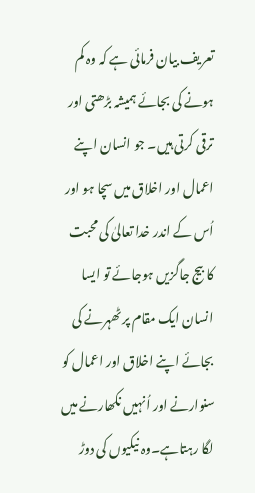تعریف بیان فرمائی ہے کہ وہ کم ہونے کی بجائے ہمیشہ بڑھتی اور ترقی کرتی ہیں۔ جو انسان اپنے اعمال اور اخلاق میں سچا ہو اور اُس کے اندر خدا تعالیٰ کی محبت کا بیج جاگزیں ہوجائے تو ایسا انسان ایک مقام پر ٹھہرنے کی بجائے اپنے اخلاق اور اعمال کو سنوارنے اور اُنہیں نکھارنے میں لگا رہتاہے۔وہ نیکیوں کی دوڑ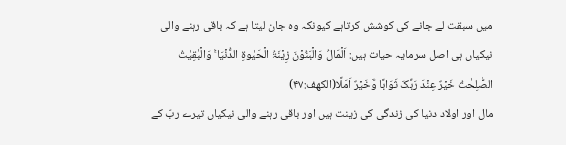میں سبقت لے جانے کی کوشش کرتاہے کیونکہ وہ جان لیتا ہے کہ باقی رہنے والی نیکیاں ہی اصل سرمایہ حیات ہیں: اَلۡمَالُ وَالۡبَنُوۡنَ زِیۡنَۃُ الۡحَیٰوۃِ الدُّنۡیَا ۚ وَالۡبٰقِیٰتُ الصّٰلِحٰتُ خَیۡرٌ عِنۡدَ رَبِّکَ ثَوَابًا وَّخَیۡرٌ اَمَلًا(الکھف:۴۷)
مال اور اولاد دنیا کی زندگی کی زینت ہیں اور باقی رہنے والی نیکیاں تیرے ربّ کے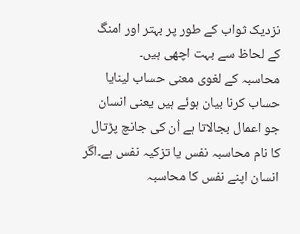نزدیک ثواب کے طور پر بہتر اور امنگ کے لحاظ سے بہت اچھی ہیں۔
محاسبہ کے لغوی معنی حساب لینایا حساب کرنا بیان ہوئے ہیں یعنی انسان جو اعمال بجالاتا ہے اُن کی جانچ پڑتال کا نام محاسبہ نفس یا تزکیہ نفس ہے۔اگر انسان اپنے نفس کا محاسبہ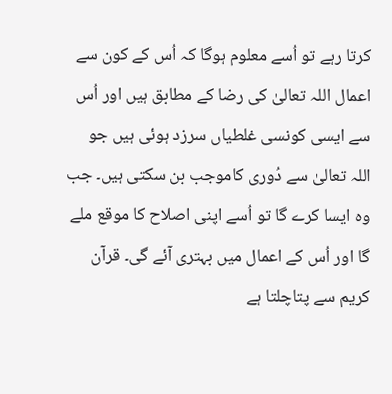کرتا رہے تو اُسے معلوم ہوگا کہ اُس کے کون سے اعمال اللہ تعالیٰ کی رضا کے مطابق ہیں اور اُس سے ایسی کونسی غلطیاں سرزد ہوئی ہیں جو اللہ تعالیٰ سے دُوری کاموجب بن سکتی ہیں۔ جب وہ ایسا کرے گا تو اُسے اپنی اصلاح کا موقع ملے گا اور اُس کے اعمال میں بہتری آئے گی۔ قرآن کریم سے پتاچلتا ہے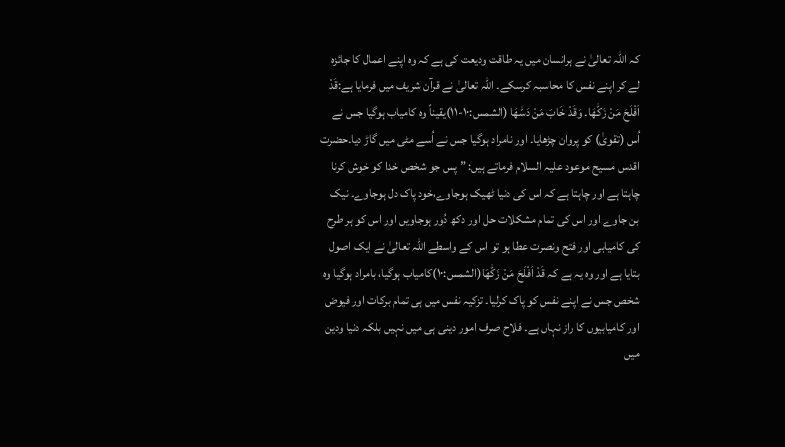کہ اللہ تعالیٰ نے ہرانسان میں یہ طاقت ودیعت کی ہے کہ وہ اپنے اعمال کا جائزہ لے کر اپنے نفس کا محاسبہ کرسکے۔ اللہ تعالیٰ نے قرآن شریف میں فرمایا ہے:قَدْ اَفْلَحَ مَنْ زَکّٰھَا۔ وَقَدْ خَابَ مَنْ دَسّٰھَا (الشمس:۱۰-۱۱)یقیناً وہ کامیاب ہوگیا جس نے اُس (تقویٰ) کو پروان چڑھایا۔ اور نامراد ہوگیا جس نے اُسے مٹی میں گاڑ دیا۔حضرت اقدس مسیح موعود علیہ السلام فرماتے ہیں: ” پس جو شخص خدا کو خوش کرنا چاہتا ہے اور چاہتا ہے کہ اس کی دنیا ٹھیک ہوجاوے،خود پاک دل ہوجاوے۔ نیک بن جاوے اور اس کی تمام مشکلات حل اور دکھ دُور ہوجاویں اور اس کو ہر طرح کی کامیابی اور فتح ونصرت عطا ہو تو اس کے واسطے اللہ تعالیٰ نے ایک اصول بتایا ہے اور وہ یہ ہے کہ قَدْ اَفْلَحَ مَنْ زَکّٰھَا(الشمس:۱۰)کامیاب ہوگیا، بامراد ہوگیا وہ شخص جس نے اپنے نفس کو پاک کرلیا۔ تزکیہ نفس میں ہی تمام برکات اور فیوض اور کامیابیوں کا راز نہاں ہے۔ فلاح صرف امور دینی ہی میں نہیں بلکہ دنیا ودین میں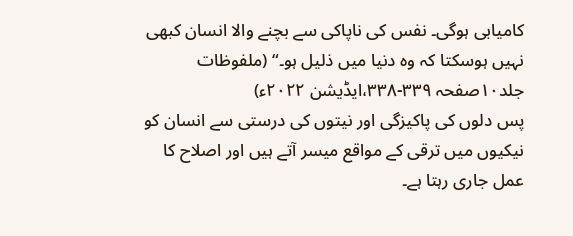کامیابی ہوگی۔ نفس کی ناپاکی سے بچنے والا انسان کبھی نہیں ہوسکتا کہ وہ دنیا میں ذلیل ہو۔“ (ملفوظات جلد۱۰صفحہ ۳۳۹-۳۳۸،ایڈیشن ۲۰۲۲ء)
پس دلوں کی پاکیزگی اور نیتوں کی درستی سے انسان کو نیکیوں میں ترقی کے مواقع میسر آتے ہیں اور اصلاح کا عمل جاری رہتا ہے۔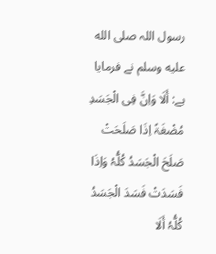رسول اللہ صلى الله عليه وسلم نے فرمایا ہے: أَلَا وَاِنَّ فِی الْجَسَدِ مُضْغَۃً اِذَا صَلَحَتْ صَلَحَ الْجَسَدُ کُلُّہُ وَاِذَا فَسَدَتْ فَسَدَ الْجَسَدُ کُلُّہُ أَلَا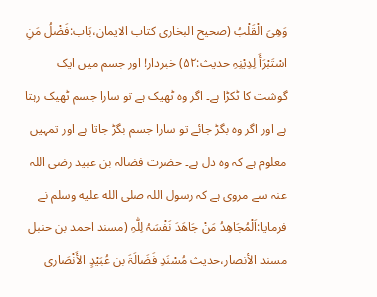وَھِیَ الْقَلْبُ (صحیح البخاری کتاب الایمان،بَاب:فَضْلُ مَنِ اسْتَبْرَأَ لِدِیْنِہِ حدیث:۵۲) خبردار! اور جسم میں ایک گوشت کا ٹکڑا ہے۔ اگر وہ ٹھیک ہے تو سارا جسم ٹھیک رہتا ہے اور اگر وہ بگڑ جائے تو سارا جسم بگڑ جاتا ہے اور تمہیں معلوم ہے کہ وہ دل ہے۔ حضرت فضالہ بن عبید رضی اللہ عنہ سے مروی ہے کہ رسول اللہ صلى الله عليه وسلم نے فرمایا:اَلْمُجَاھِدُ مَنْ جَاھَدَ نَفْسَہُ لِلّٰہِ (مسند احمد بن حنبل مسند الأنصار،حدیث مُسْنَدِ فَضَالَۃَ بن عُبَیْدٍ الأَنْصَاری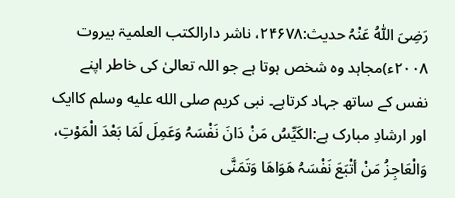رَضِیَ اللّٰہُ عَنْہُ حدیث:۲۴۶۷۸، ناشر دارالکتب العلمیۃ بیروت ۲۰۰۸ء)مجاہد وہ شخص ہوتا ہے جو اللہ تعالیٰ کی خاطر اپنے نفس کے ساتھ جہاد کرتاہے۔ نبی کریم صلى الله عليه وسلم کاایک اور ارشادِ مبارک ہے:الکَیِّسُ مَنْ دَانَ نَفْسَہُ وَعَمِلَ لَمَا بَعْدَ الْمَوْتِ، وَالْعَاجِزُ مَنْ أتْبَعَ نَفْسَہُ ھَوَاھَا وَتَمَنَّی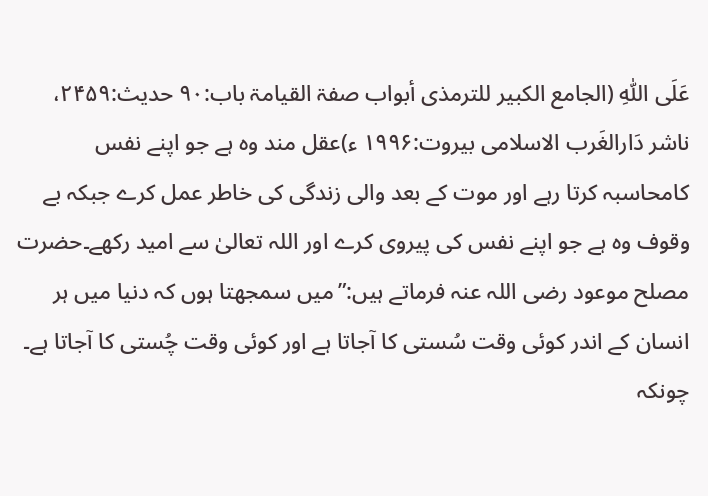عَلَی اللّٰہِ (الجامع الکبیر للترمذی أبواب صفۃ القیامۃ باب:۹۰ حدیث:۲۴۵۹، ناشر دَارالغَرب الاسلامی بیروت:۱۹۹۶ ء)عقل مند وہ ہے جو اپنے نفس کامحاسبہ کرتا رہے اور موت کے بعد والی زندگی کی خاطر عمل کرے جبکہ بے وقوف وہ ہے جو اپنے نفس کی پیروی کرے اور اللہ تعالیٰ سے امید رکھے۔حضرت مصلح موعود رضی اللہ عنہ فرماتے ہیں:”میں سمجھتا ہوں کہ دنیا میں ہر انسان کے اندر کوئی وقت سُستی کا آجاتا ہے اور کوئی وقت چُستی کا آجاتا ہے۔ چونکہ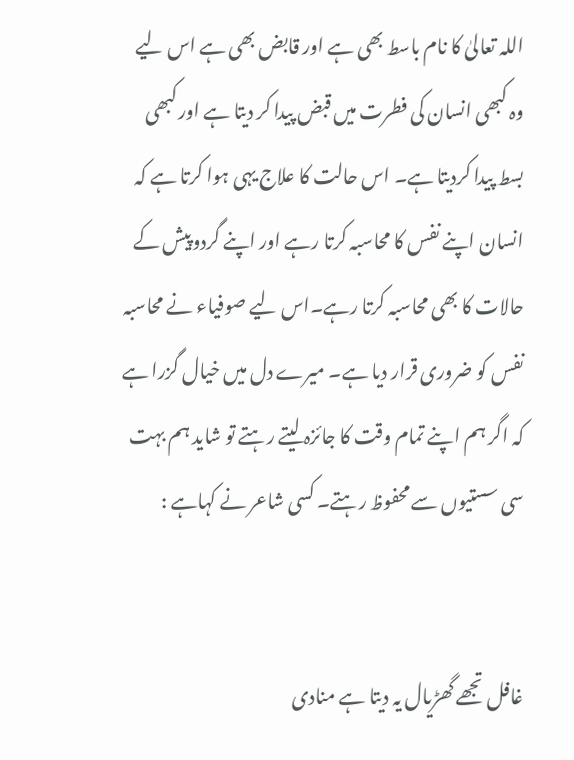اللہ تعالیٰ کا نام باسط بھی ہے اور قابض بھی ہے اس لیے وہ کبھی انسان کی فطرت میں قبض پیدا کر دیتا ہے اور کبھی بسط پیدا کردیتا ہے۔ اس حالت کا علاج یہی ہوا کرتا ہے کہ انسان اپنے نفس کا محاسبہ کرتا رہے اور اپنے گردوپیش کے حالات کا بھی محاسبہ کرتا رہے۔اس لیے صوفیاء نے محاسبہ نفس کو ضروری قرار دیا ہے۔ میرے دل میں خیال گزرا ہے کہ اگر ہم اپنے تمام وقت کا جائزہ لیتے رہتے تو شاید ہم بہت سی سستیوں سے محفوظ رہتے۔ کسی شاعر نے کہاہے :


غافل تجھے گھڑیال یہ دیتا ہے منادی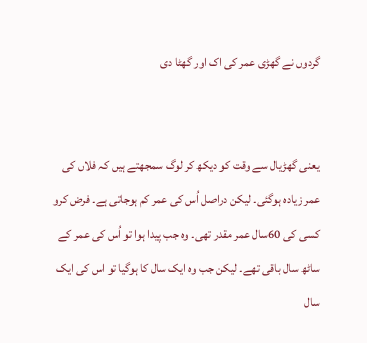گردوں نے گھڑی عمر کی اک اور گھٹا دی


یعنی گھڑیال سے وقت کو دیکھ کر لوگ سمجھتے ہیں کہ فلاں کی عمر زیادہ ہوگئی۔ لیکن دراصل اُس کی عمر کم ہوجاتی ہے۔ فرض کرو کسی کی 60سال عمر مقدر تھی۔ وہ جب پیدا ہوا تو اُس کی عمر کے ساٹھ سال باقی تھے۔ لیکن جب وہ ایک سال کا ہوگیا تو اس کی ایک سال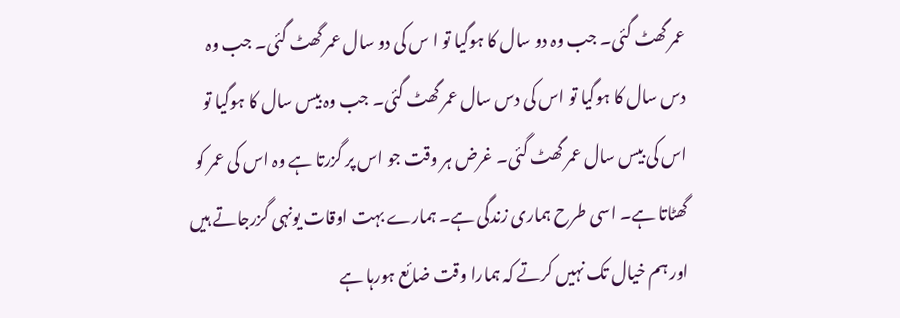عمر گھٹ گئی۔ جب وہ دو سال کا ہوگیا تو ا س کی دو سال عمر گھٹ گئی۔ جب وہ دس سال کا ہوگیا تو اس کی دس سال عمر گھٹ گئی۔ جب وہ بیس سال کا ہوگیا تو اس کی بیس سال عمر گھٹ گئی۔ غرض ہر وقت جو اس پر گزرتا ہے وہ اس کی عمر کو گھٹاتا ہے۔ اسی طرح ہماری زندگی ہے۔ ہمارے بہت اوقات یونہی گزرجاتے ہیں اور ہم خیال تک نہیں کرتے کہ ہمارا وقت ضائع ہورہا ہے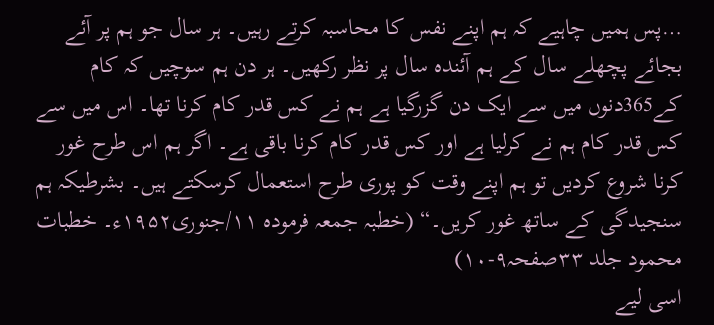…پس ہمیں چاہیے کہ ہم اپنے نفس کا محاسبہ کرتے رہیں۔ ہر سال جو ہم پر آئے بجائے پچھلے سال کے ہم آئندہ سال پر نظر رکھیں۔ ہر دن ہم سوچیں کہ کام کے365دنوں میں سے ایک دن گزرگیا ہے ہم نے کس قدر کام کرنا تھا۔ اس میں سے کس قدر کام ہم نے کرلیا ہے اور کس قدر کام کرنا باقی ہے۔ اگر ہم اس طرح غور کرنا شروع کردیں تو ہم اپنے وقت کو پوری طرح استعمال کرسکتے ہیں۔ بشرطیکہ ہم سنجیدگی کے ساتھ غور کریں۔“ (خطبہ جمعہ فرمودہ ۱۱/جنوری۱۹۵۲ء۔ خطبات محمود جلد ۳۳صفحہ۹-۱۰)
اسی لیے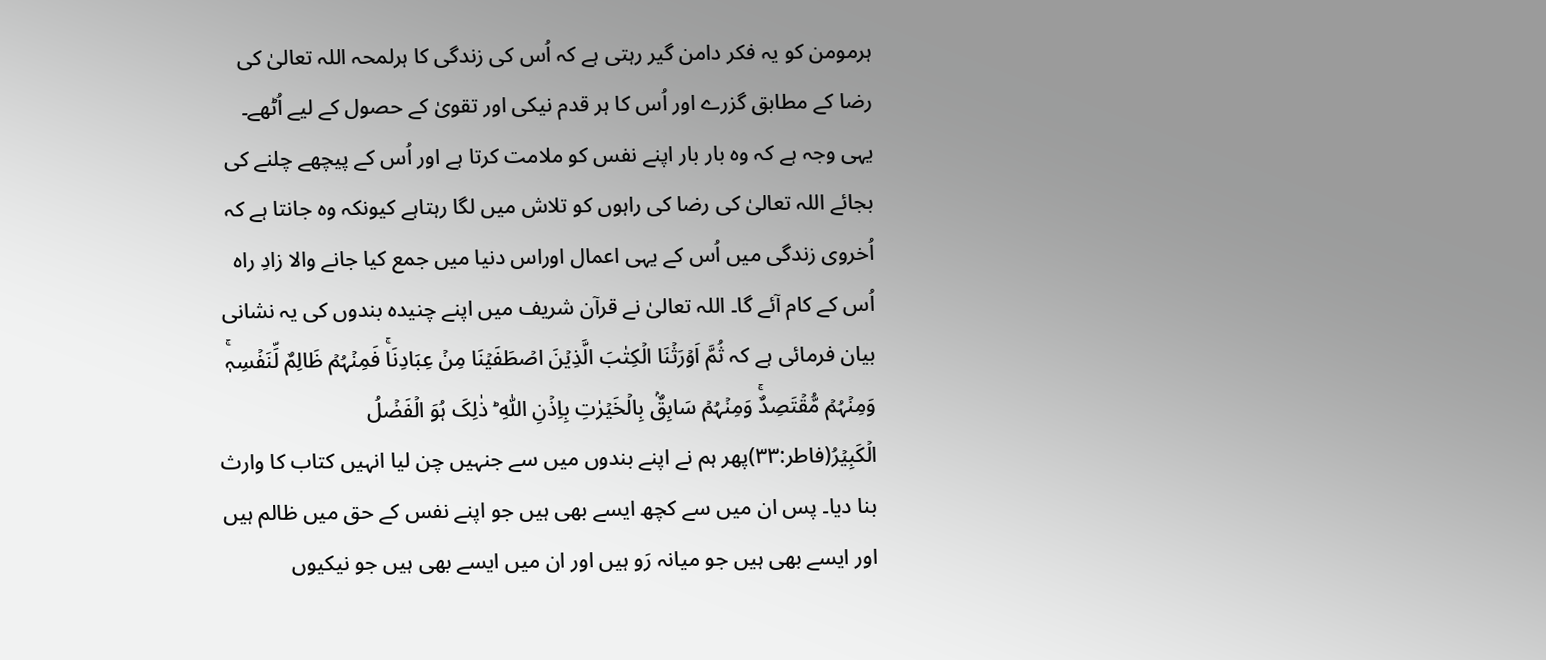ہرمومن کو یہ فکر دامن گیر رہتی ہے کہ اُس کی زندگی کا ہرلمحہ اللہ تعالیٰ کی رضا کے مطابق گزرے اور اُس کا ہر قدم نیکی اور تقویٰ کے حصول کے لیے اُٹھے۔ یہی وجہ ہے کہ وہ بار بار اپنے نفس کو ملامت کرتا ہے اور اُس کے پیچھے چلنے کی بجائے اللہ تعالیٰ کی رضا کی راہوں کو تلاش میں لگا رہتاہے کیونکہ وہ جانتا ہے کہ اُخروی زندگی میں اُس کے یہی اعمال اوراس دنیا میں جمع کیا جانے والا زادِ راہ اُس کے کام آئے گا۔ اللہ تعالیٰ نے قرآن شریف میں اپنے چنیدہ بندوں کی یہ نشانی بیان فرمائی ہے کہ ثُمَّ اَوۡرَثۡنَا الۡکِتٰبَ الَّذِیۡنَ اصۡطَفَیۡنَا مِنۡ عِبَادِنَاۚ فَمِنۡہُمۡ ظَالِمٌ لِّنَفۡسِہٖۚ وَمِنۡہُمۡ مُّقۡتَصِدٌۚ وَمِنۡہُمۡ سَابِقٌۢ بِالۡخَیۡرٰتِ بِاِذۡنِ اللّٰہِ ؕ ذٰلِکَ ہُوَ الۡفَضۡلُ الۡکَبِیۡرُ(فاطر:۳۳)پھر ہم نے اپنے بندوں میں سے جنہیں چن لیا انہیں کتاب کا وارث بنا دیا۔ پس ان میں سے کچھ ایسے بھی ہیں جو اپنے نفس کے حق میں ظالم ہیں اور ایسے بھی ہیں جو میانہ رَو ہیں اور ان میں ایسے بھی ہیں جو نیکیوں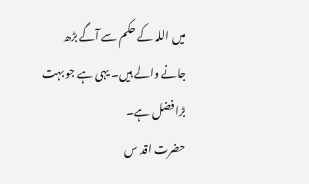میں اللہ کے حکم سے آگے بڑھ جانے والے ہیں۔ یہی ہے جو بہت بڑا فضل ہے۔
حضرت اقد س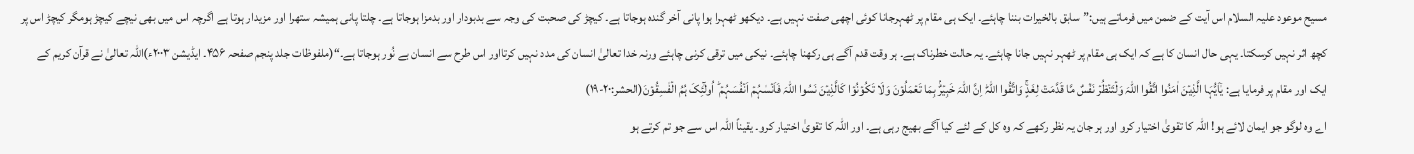مسیح موعود علیہ السلام اس آیت کے ضمن میں فرماتے ہیں:”سابق بالخیرات بننا چاہئے۔ ایک ہی مقام پر ٹھہرجانا کوئی اچھی صفت نہیں ہے۔ دیکھو ٹھہرا ہوا پانی آخر گندہ ہوجاتا ہے۔ کیچڑ کی صحبت کی وجہ سے بدبودار اور بدمزا ہوجاتا ہے۔ چلتا پانی ہمیشہ ستھرا اور مزیدار ہوتا ہے اگرچہ اس میں بھی نیچے کیچڑ ہومگر کیچڑ اس پر کچھ اثر نہیں کرسکتا۔ یہی حال انسان کا ہے کہ ایک ہی مقام پر ٹھہر نہیں جانا چاہئے۔ یہ حالت خطرناک ہے۔ ہر وقت قدم آگے ہی رکھنا چاہئے۔ نیکی میں ترقی کرنی چاہئے ورنہ خدا تعالیٰ انسان کی مدد نہیں کرتااور اس طرح سے انسان بے نُور ہوجاتا ہے۔“(ملفوظات جلد پنجم صفحہ ۴۵۶۔ ایڈیشن ۲۰۰۳ء)اللہ تعالیٰ نے قرآن کریم کے ایک اور مقام پر فرمایا ہے: یٰۤاَیُّہَا الَّذِیۡنَ اٰمَنُوا اتَّقُوا اللّٰہَ وَلۡتَنۡظُرۡ نَفۡسٌ مَّا قَدَّمَتۡ لِغَدٍۚ وَاتَّقُوا اللّٰہَؕ اِنَّ اللّٰہَ خَبِیۡرٌۢ بِمَا تَعۡمَلُوۡنَ وَلَا تَکُوۡنُوۡا کَالَّذِیۡنَ نَسُوا اللّٰہَ فَاَنۡسٰہُمۡ اَنۡفُسَہُمۡ ؕ اُولٰٓئِکَ ہُمُ الۡفٰسِقُوۡنَ(الحشر:۲۰-۱۹)
اے وہ لوگو جو ایمان لائے ہو! اللہ کا تقویٰ اختیار کرو اور ہر جان یہ نظر رکھے کہ وہ کل کے لئے کیا آگے بھیج رہی ہے۔ اور اللہ کا تقویٰ اختیار کرو۔ یقیناً اللہ اس سے جو تم کرتے ہو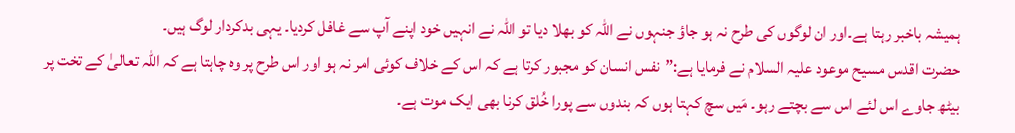ہمیشہ باخبر رہتا ہے۔اور ان لوگوں کی طرح نہ ہو جاؤ جنہوں نے اللہ کو بھلا دیا تو اللہ نے انہیں خود اپنے آپ سے غافل کردیا۔ یہی بدکردار لوگ ہیں۔
حضرت اقدس مسیح موعود علیہ السلام نے فرمایا ہے:”نفس انسان کو مجبور کرتا ہے کہ اس کے خلاف کوئی امر نہ ہو اور اس طرح پر وہ چاہتا ہے کہ اللہ تعالیٰ کے تخت پر بیٹھ جاوے اس لئے اس سے بچتے رہو۔ مَیں سچ کہتا ہوں کہ بندوں سے پورا خُلق کرنا بھی ایک موت ہے۔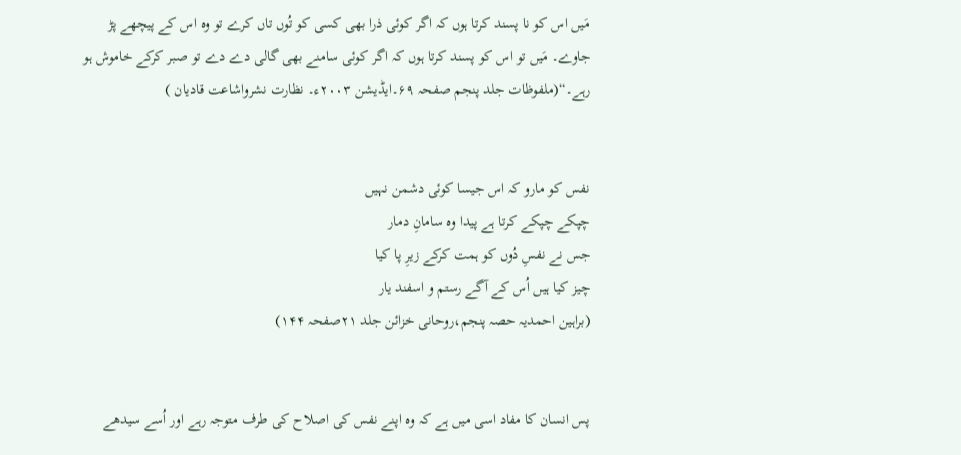مَیں اس کو نا پسند کرتا ہوں کہ اگر کوئی ذرا بھی کسی کو تُوں تاں کرے تو وہ اس کے پیچھے پڑ جاوے۔ مَیں تو اس کو پسند کرتا ہوں کہ اگر کوئی سامنے بھی گالی دے دے تو صبر کرکے خاموش ہو رہے۔“(ملفوظات جلد پنجم صفحہ ۶۹۔ایڈیشن ۲۰۰۳ء۔ نظارت نشرواشاعت قادیان )


نفس کو مارو کہ اس جیسا کوئی دشمن نہیں
چپکے چپکے کرتا ہے پیدا وہ سامانِ دمار
جس نے نفسِ دُوں کو ہمت کرکے زیرِ پا کیا
چیز کیا ہیں اُس کے آگے رستم و اسفند یار
(براہین احمدیہ حصہ پنجم،روحانی خزائن جلد ۲۱صفحہ ۱۴۴)


پس انسان کا مفاد اسی میں ہے کہ وہ اپنے نفس کی اصلاح کی طرف متوجہ رہے اور اُسے سیدھے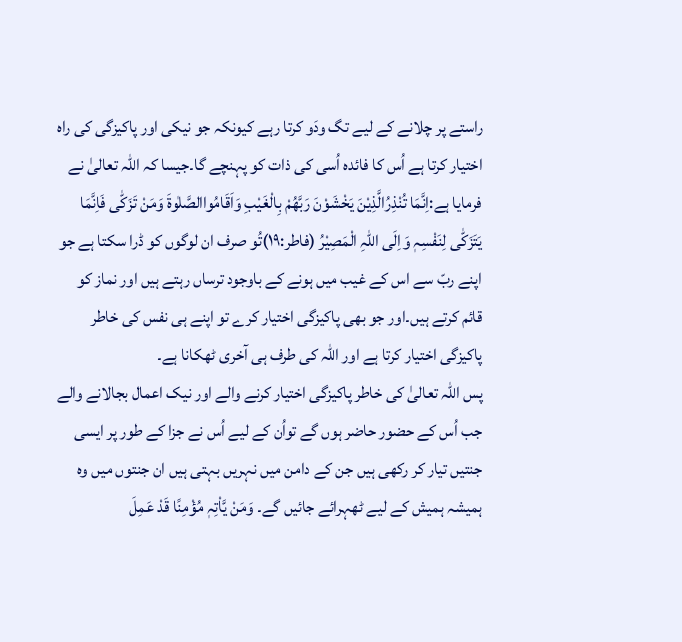راستے پر چلانے کے لیے تگ ودَو کرتا رہے کیونکہ جو نیکی اور پاکیزگی کی راہ اختیار کرتا ہے اُس کا فائدہ اُسی کی ذات کو پہنچے گا۔جیسا کہ اللہ تعالیٰ نے فرمایا ہے:اِنَّمَا تُنْذِرُالَّذِیْنَ یَخْشَوْنَ رَبَّھُمْ بِالْغَیْبِ وَاَقَامُواالصَّلٰوۃَ وَمَنْ تَزَکّٰی فَاِنَّمَا یَتَزَکّٰی لِنَفْسِہٖ وَاِلَی اللّٰہِ الْمَصِیْرُ (فاطر:۱۹)تُو صرف ان لوگوں کو ڈرا سکتا ہے جو اپنے ربّ سے اس کے غیب میں ہونے کے باوجود ترساں رہتے ہیں اور نماز کو قائم کرتے ہیں۔اور جو بھی پاکیزگی اختیار کرے تو اپنے ہی نفس کی خاطر پاکیزگی اختیار کرتا ہے اور اللہ کی طرف ہی آخری ٹھکانا ہے۔
پس اللہ تعالیٰ کی خاطر پاکیزگی اختیار کرنے والے اور نیک اعمال بجالانے والے جب اُس کے حضور حاضر ہوں گے تواُن کے لیے اُس نے جزا کے طور پر ایسی جنتیں تیار کر رکھی ہیں جن کے دامن میں نہریں بہتی ہیں ان جنتوں میں وہ ہمیشہ ہمیش کے لیے ٹھہرائے جائیں گے۔ وَمَنْ یَّاْتِہٖ مُؤْمِنًا قَدْ عَمِلَ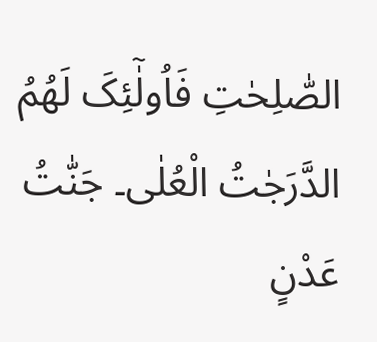الصّٰلِحٰتِ فَاُولٰٓئِکَ لَھُمُ الدَّرَجٰتُ الْعُلٰی۔ جَنّٰتُ عَدْنٍ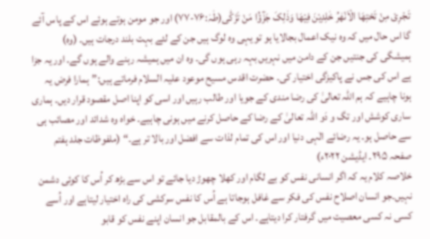تَجْرِیْ مِنْ تَحْتِھَا الْاَنْھٰرُ خٰلِدِیْنَ فِیْھَا وَذٰلِکَ جَزٰٓؤُا مَنْ تَزَکّٰی(طٰہٰ:۷۶-۷۷) اور جو مومن ہوتے ہوئے اس کے پاس آئے گا اس حال میں کہ وہ نیک اعمال بجالایا ہو تو یہی وہ لوگ ہیں جن کے لئے بہت بلند درجات ہیں۔ (وہ) ہمیشگی کی جنتیں جن کے دامن میں نہریں بہہ رہی ہوں گی۔ وہ ان میں ہمیشہ رہنے والے ہوں گے۔ اور یہ جزا ہے اس کی جس نے پاکیزگی اختیار کی۔ حضرت اقدس مسیح موعود علیہ السلام فرماتے ہیں:”ہمارا فرض یہ ہونا چاہیے کہ ہم اللہ تعالیٰ کی رضا مندی کے جویا اور طالب رہیں اور اسی کو اپنا اصل مقصود قرار دیں۔ ہماری ساری کوشش اور تگ و دَو اللہ تعالیٰ کے رضا کے حاصل کرنے میں ہونی چاہیے۔ خواہ وہ شدائد اور مصائب ہی سے حاصل ہو۔ یہ رضائے الٰہی دنیا اور اس کی تمام لذات سے افضل اور بالا تر ہے۔“ (ملفوظات جلد ہفتم صفحہ ۲۹۵۔ ایڈیشن ۲۰۲۲ء)
خلاصہ کلام یہ کہ اگر انسانی نفس کو بے لگام اور کھلا چھوڑ دیا جائے تو اس سے بڑھ کر اُس کا کوئی دشمن نہیں۔جو انسان اصلاح نفس کی فکر سے غافل ہوجاتا ہے اُس کا نفس سرکشی کی راہ اختیار لیتاہے اور اُسے کسی نہ کسی معصیت میں گرفتار کرا دیتاہے۔ اس کے بالمقابل جو انسان اپنے نفس کو قابو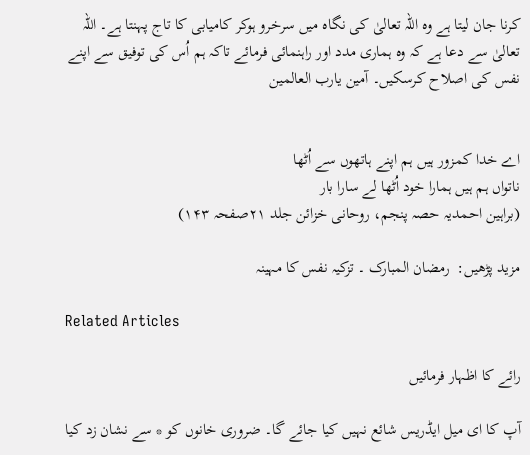کرنا جان لیتا ہے وہ اللہ تعالیٰ کی نگاہ میں سرخرو ہوکر کامیابی کا تاج پہنتا ہے۔ اللہ تعالیٰ سے دعا ہے کہ وہ ہماری مدد اور راہنمائی فرمائے تاکہ ہم اُس کی توفیق سے اپنے نفس کی اصلاح کرسکیں۔ آمین یارب العالمین


اے خدا کمزور ہیں ہم اپنے ہاتھوں سے اُٹھا
ناتواں ہم ہیں ہمارا خود اُٹھا لے سارا بار
(براہین احمدیہ حصہ پنجم، روحانی خزائن جلد ۲۱صفحہ ۱۴۳)

مزید پڑھیں:  رمضان المبارک ۔ تزکیہ نفس کا مہینہ

Related Articles

رائے کا اظہار فرمائیں

آپ کا ای میل ایڈریس شائع نہیں کیا جائے گا۔ ضروری خانوں کو * سے نشان زد کیا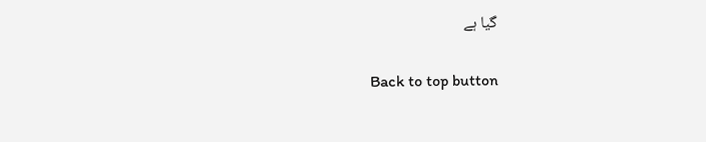گیا ہے

Back to top button